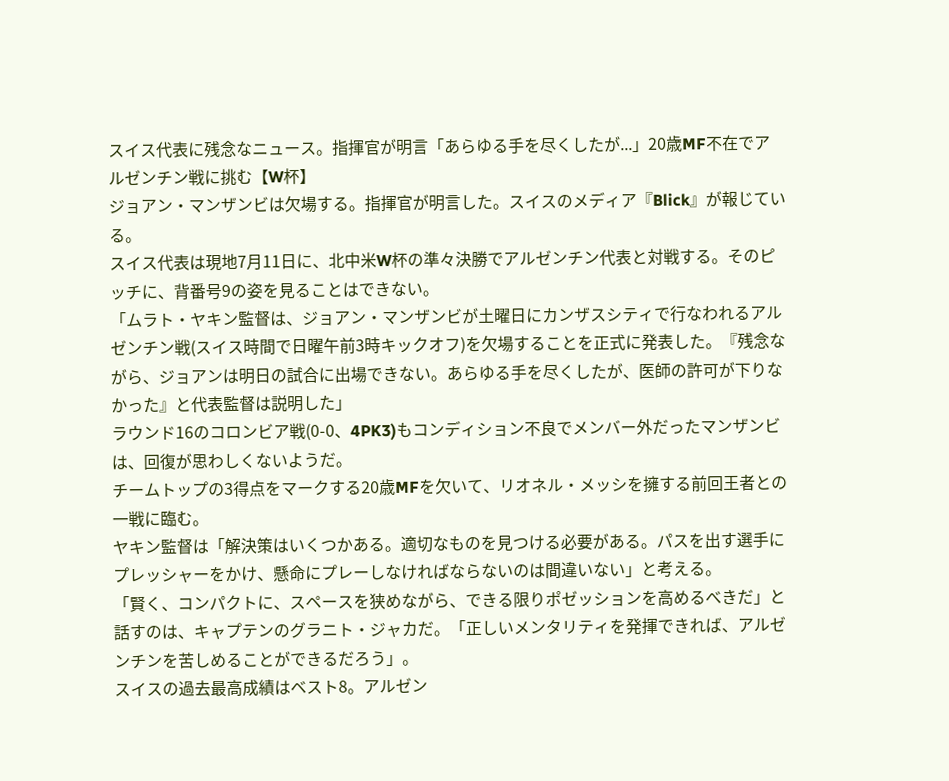スイス代表に残念なニュース。指揮官が明言「あらゆる手を尽くしたが...」20歳MF不在でアルゼンチン戦に挑む【W杯】
ジョアン・マンザンビは欠場する。指揮官が明言した。スイスのメディア『Blick』が報じている。
スイス代表は現地7月11日に、北中米W杯の準々決勝でアルゼンチン代表と対戦する。そのピッチに、背番号9の姿を見ることはできない。
「ムラト・ヤキン監督は、ジョアン・マンザンビが土曜日にカンザスシティで行なわれるアルゼンチン戦(スイス時間で日曜午前3時キックオフ)を欠場することを正式に発表した。『残念ながら、ジョアンは明日の試合に出場できない。あらゆる手を尽くしたが、医師の許可が下りなかった』と代表監督は説明した」
ラウンド16のコロンビア戦(0-0、4PK3)もコンディション不良でメンバー外だったマンザンビは、回復が思わしくないようだ。
チームトップの3得点をマークする20歳MFを欠いて、リオネル・メッシを擁する前回王者との一戦に臨む。
ヤキン監督は「解決策はいくつかある。適切なものを見つける必要がある。パスを出す選手にプレッシャーをかけ、懸命にプレーしなければならないのは間違いない」と考える。
「賢く、コンパクトに、スペースを狭めながら、できる限りポゼッションを高めるべきだ」と話すのは、キャプテンのグラニト・ジャカだ。「正しいメンタリティを発揮できれば、アルゼンチンを苦しめることができるだろう」。
スイスの過去最高成績はベスト8。アルゼン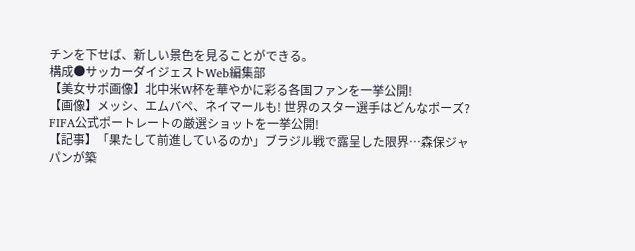チンを下せば、新しい景色を見ることができる。
構成●サッカーダイジェストWeb編集部
【美女サポ画像】北中米W杯を華やかに彩る各国ファンを一挙公開!
【画像】メッシ、エムバペ、ネイマールも! 世界のスター選手はどんなポーズ? FIFA公式ポートレートの厳選ショットを一挙公開!
【記事】「果たして前進しているのか」ブラジル戦で露呈した限界…森保ジャパンが築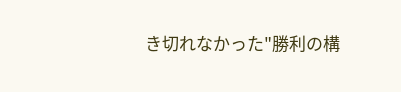き切れなかった"勝利の構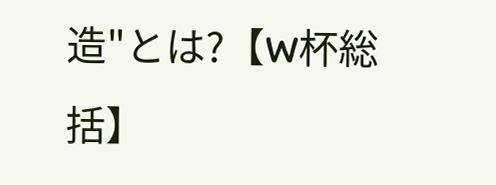造"とは?【W杯総括】